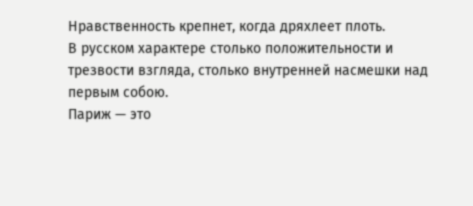Нравственность крепнет, когда дряхлеет плоть.
В русском характере столько положительности и трезвости взгляда, столько внутренней насмешки над первым собою.
Париж — это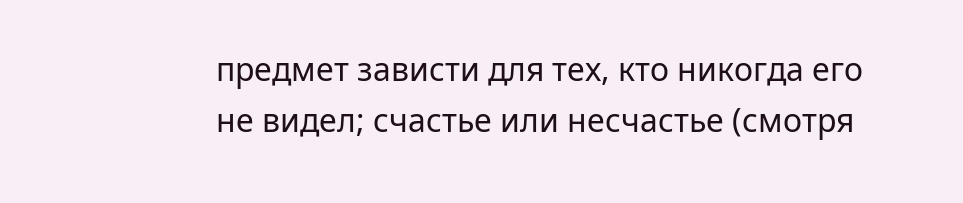предмет зависти для тех, кто никогда его не видел; счастье или несчастье (смотря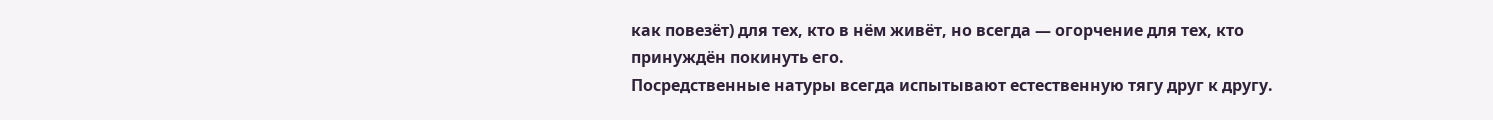как повезёт) для тех, кто в нём живёт, но всегда — огорчение для тех, кто принуждён покинуть его.
Посредственные натуры всегда испытывают естественную тягу друг к другу.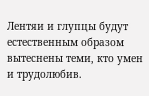Лентяи и глупцы будут естественным образом вытеснены теми, кто умен и трудолюбив.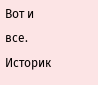Вот и все.
Историк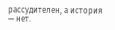рассудителен, а история — нет.